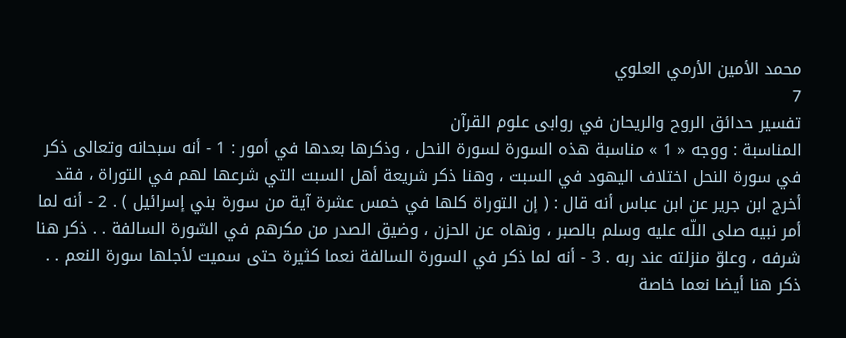محمد الأمين الأرمي العلوي
7
تفسير حدائق الروح والريحان في روابى علوم القرآن
المناسبة : ووجه « 1 » مناسبة هذه السورة لسورة النحل ، وذكرها بعدها في أمور : 1 - أنه سبحانه وتعالى ذكر في سورة النحل اختلاف اليهود في السبت ، وهنا ذكر شريعة أهل السبت التي شرعها لهم في التوراة ، فقد أخرج ابن جرير عن ابن عباس أنه قال : ( إن التوراة كلها في خمس عشرة آية من سورة بني إسرائيل ) . 2 - أنه لما أمر نبيه صلى اللّه عليه وسلم بالصبر ، ونهاه عن الحزن ، وضيق الصدر من مكرهم في السّورة السالفة . . ذكر هنا شرفه ، وعلوّ منزلته عند ربه . 3 - أنه لما ذكر في السورة السالفة نعما كثيرة حتى سميت لأجلها سورة النعم . . ذكر هنا أيضا نعما خاصة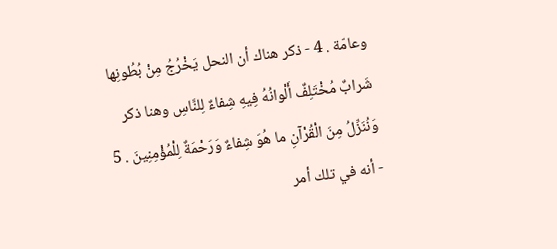وعامّة . 4 - ذكر هناك أن النحل يَخْرُجُ مِنْ بُطُونِها شَرابٌ مُخْتَلِفٌ أَلْوانُهُ فِيهِ شِفاءٌ لِلنَّاسِ وهنا ذكر وَنُنَزِّلُ مِنَ الْقُرْآنِ ما هُوَ شِفاءٌ وَرَحْمَةٌ لِلْمُؤْمِنِينَ . 5 - أنه في تلك أمر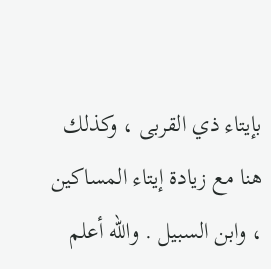بإيتاء ذي القربى ، وكذلك هنا مع زيادة إيتاء المساكين ، وابن السبيل . واللّه أعلم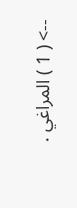--> ( 1 ) المراغي .